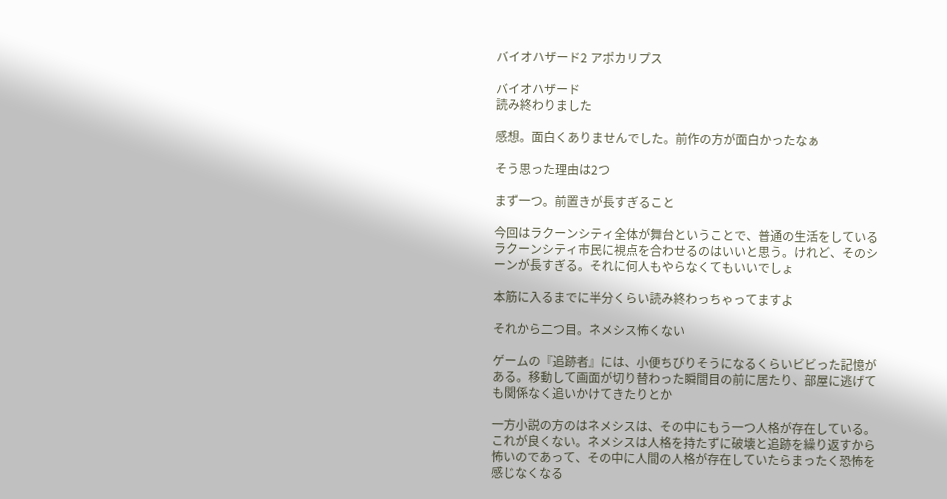バイオハザード2 アポカリプス

バイオハザード
読み終わりました

感想。面白くありませんでした。前作の方が面白かったなぁ

そう思った理由は2つ

まず一つ。前置きが長すぎること

今回はラクーンシティ全体が舞台ということで、普通の生活をしているラクーンシティ市民に視点を合わせるのはいいと思う。けれど、そのシーンが長すぎる。それに何人もやらなくてもいいでしょ

本筋に入るまでに半分くらい読み終わっちゃってますよ

それから二つ目。ネメシス怖くない

ゲームの『追跡者』には、小便ちびりそうになるくらいビビった記憶がある。移動して画面が切り替わった瞬間目の前に居たり、部屋に逃げても関係なく追いかけてきたりとか

一方小説の方のはネメシスは、その中にもう一つ人格が存在している。これが良くない。ネメシスは人格を持たずに破壊と追跡を繰り返すから怖いのであって、その中に人間の人格が存在していたらまったく恐怖を感じなくなる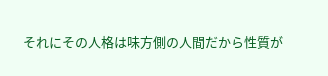それにその人格は味方側の人間だから性質が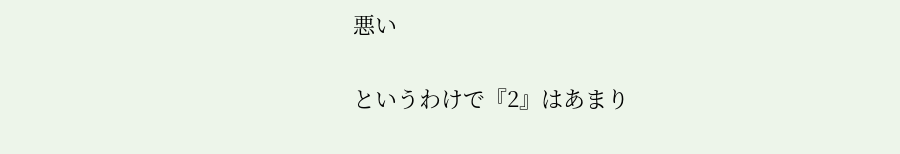悪い

というわけで『2』はあまり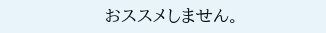おススメしません。